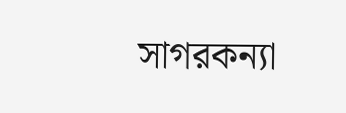সাগরকন্যা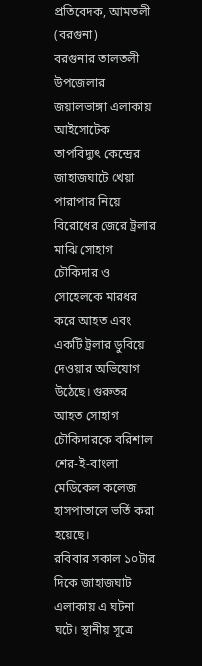প্রতিবেদক, আমতলী (বরগুনা)
বরগুনার তালতলী উপজেলার জয়ালভাঙ্গা এলাকায় আইসোটেক তাপবিদ্যুৎ কেন্দ্রের জাহাজঘাটে খেয়া পারাপার নিয়ে বিরোধের জেরে ট্রলার মাঝি সোহাগ চৌকিদার ও সোহেলকে মারধর করে আহত এবং একটি ট্রলার ডুবিয়ে দেওয়ার অভিযোগ উঠেছে। গুরুতর আহত সোহাগ চৌকিদারকে বরিশাল শের-ই-বাংলা মেডিকেল কলেজ হাসপাতালে ভর্তি করা হয়েছে।
রবিবার সকাল ১০টার দিকে জাহাজঘাট এলাকায় এ ঘটনা ঘটে। স্থানীয় সূত্রে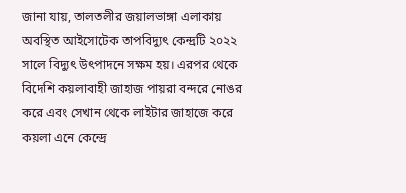জানা যায়, তালতলীর জয়ালভাঙ্গা এলাকায় অবস্থিত আইসোটেক তাপবিদ্যুৎ কেন্দ্রটি ২০২২ সালে বিদ্যুৎ উৎপাদনে সক্ষম হয়। এরপর থেকে বিদেশি কয়লাবাহী জাহাজ পায়রা বন্দরে নোঙর করে এবং সেখান থেকে লাইটার জাহাজে করে কয়লা এনে কেন্দ্রে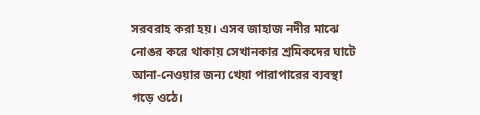সরবরাহ করা হয়। এসব জাহাজ নদীর মাঝে নোঙর করে থাকায় সেখানকার শ্রমিকদের ঘাটে আনা-নেওয়ার জন্য খেয়া পারাপারের ব্যবস্থা গড়ে ওঠে।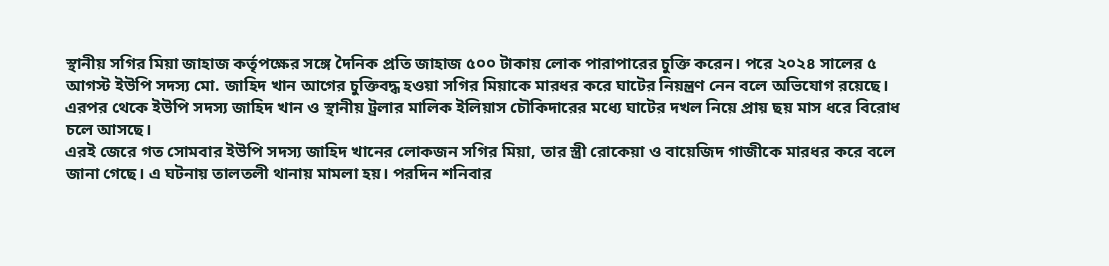স্থানীয় সগির মিয়া জাহাজ কর্তৃপক্ষের সঙ্গে দৈনিক প্রতি জাহাজ ৫০০ টাকায় লোক পারাপারের চুক্তি করেন। পরে ২০২৪ সালের ৫ আগস্ট ইউপি সদস্য মো. জাহিদ খান আগের চুক্তিবদ্ধ হওয়া সগির মিয়াকে মারধর করে ঘাটের নিয়ন্ত্রণ নেন বলে অভিযোগ রয়েছে। এরপর থেকে ইউপি সদস্য জাহিদ খান ও স্থানীয় ট্রলার মালিক ইলিয়াস চৌকিদারের মধ্যে ঘাটের দখল নিয়ে প্রায় ছয় মাস ধরে বিরোধ চলে আসছে।
এরই জেরে গত সোমবার ইউপি সদস্য জাহিদ খানের লোকজন সগির মিয়া, তার স্ত্রী রোকেয়া ও বায়েজিদ গাজীকে মারধর করে বলে জানা গেছে। এ ঘটনায় তালতলী থানায় মামলা হয়। পরদিন শনিবার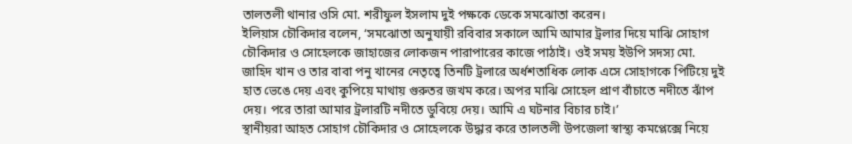তালতলী থানার ওসি মো. শরীফুল ইসলাম দুই পক্ষকে ডেকে সমঝোতা করেন।
ইলিয়াস চৌকিদার বলেন, ‘সমঝোতা অনুযায়ী রবিবার সকালে আমি আমার ট্রলার দিয়ে মাঝি সোহাগ চৌকিদার ও সোহেলকে জাহাজের লোকজন পারাপারের কাজে পাঠাই। ওই সময় ইউপি সদস্য মো. জাহিদ খান ও তার বাবা পনু খানের নেতৃত্বে তিনটি ট্রলারে অর্ধশতাধিক লোক এসে সোহাগকে পিটিয়ে দুই হাত ভেঙে দেয় এবং কুপিয়ে মাথায় গুরুতর জখম করে। অপর মাঝি সোহেল প্রাণ বাঁচাতে নদীতে ঝাঁপ দেয়। পরে তারা আমার ট্রলারটি নদীতে ডুবিয়ে দেয়। আমি এ ঘটনার বিচার চাই।’
স্থানীয়রা আহত সোহাগ চৌকিদার ও সোহেলকে উদ্ধার করে তালতলী উপজেলা স্বাস্থ্য কমপ্লেক্সে নিয়ে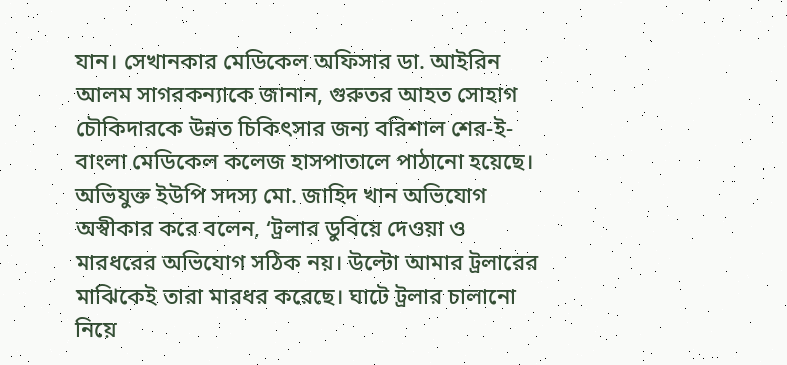যান। সেখানকার মেডিকেল অফিসার ডা. আইরিন আলম সাগরকন্যাকে জানান, গুরুতর আহত সোহাগ চৌকিদারকে উন্নত চিকিৎসার জন্য বরিশাল শের-ই-বাংলা মেডিকেল কলেজ হাসপাতালে পাঠানো হয়েছে।
অভিযুক্ত ইউপি সদস্য মো. জাহিদ খান অভিযোগ অস্বীকার করে বলেন, ‘ট্রলার ডুবিয়ে দেওয়া ও মারধরের অভিযোগ সঠিক নয়। উল্টো আমার ট্রলারের মাঝিকেই তারা মারধর করেছে। ঘাটে ট্রলার চালানো নিয়ে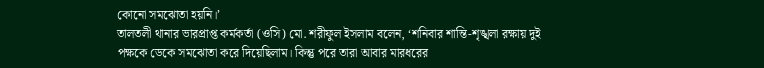কোনো সমঝোতা হয়নি।’
তালতলী থানার ভারপ্রাপ্ত কর্মকর্তা (ওসি) মো. শরীফুল ইসলাম বলেন, ‘শনিবার শান্তি-শৃঙ্খলা রক্ষায় দুই পক্ষকে ডেকে সমঝোতা করে দিয়েছিলাম। কিন্তু পরে তারা আবার মারধরের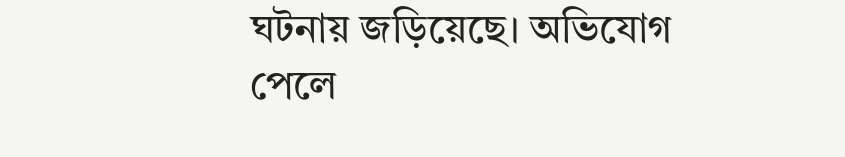ঘটনায় জড়িয়েছে। অভিযোগ পেলে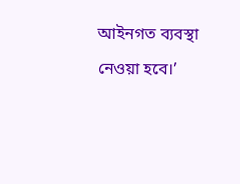আইনগত ব্যবস্থা নেওয়া হবে।’